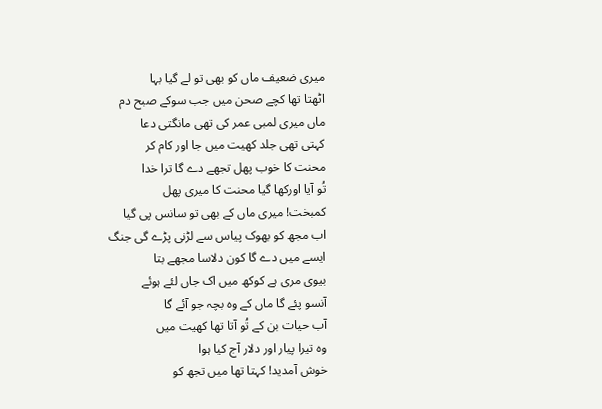میری ضعیف ماں کو بھی تو لے گیا بہا
اٹھتا تھا کچے صحن میں جب سوکے صبح دم
ماں میری لمبی عمر کی تھی مانگتی دعا
کہتی تھی جلد کھیت میں جا اور کام کر
محنت کا خوب پھل تجھے دے گا ترا خدا
تُو آیا اورکھا گیا محنت کا میری پھل
کمبخت! میری ماں کے بھی تو سانس پی گیا
اب مجھ کو بھوک پیاس سے لڑنی پڑے گی جنگ
ایسے میں دے گا کون دلاسا مجھے بتا
بیوی مری ہے کوکھ میں اک جاں لئے ہوئے
آنسو پئے گا ماں کے وہ بچہ جو آئے گا
آب حیات بن کے تُو آتا تھا کھیت میں
وہ تیرا پیار اور دلار آج کیا ہوا
خوش آمدید! کہتا تھا میں تجھ کو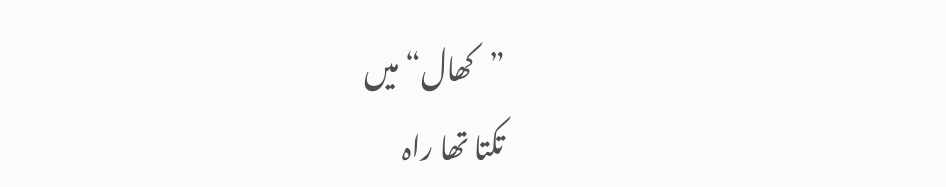”کھال“ میں
تکتا تھا راہ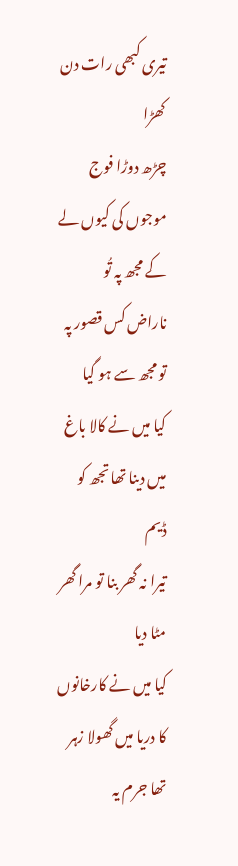تیری کبھی رات دن کھڑا
چڑھ دوڑا فوج موجوں کی کیوں لے کے مجھ پہ تُو
ناراض کس قصور پہ تو مجھ سے ہو گیا
کیا میں نے کالا باغ میں دینا تھا تجھ کو ڈیم
تیرا نہ گھر بنا تو مرا گھر مٹا دیا
کیا میں نے کارخانوں کا دریا میں گھولا زہر
تھا جرم یہ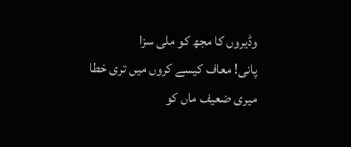وڈیروں کا مجھ کو ملی سزا
پانی! معاف کیسے کروں میں تری خطا
میری ضعیف ماں کو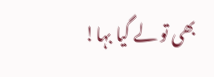بھی تو لے گیا بہا!